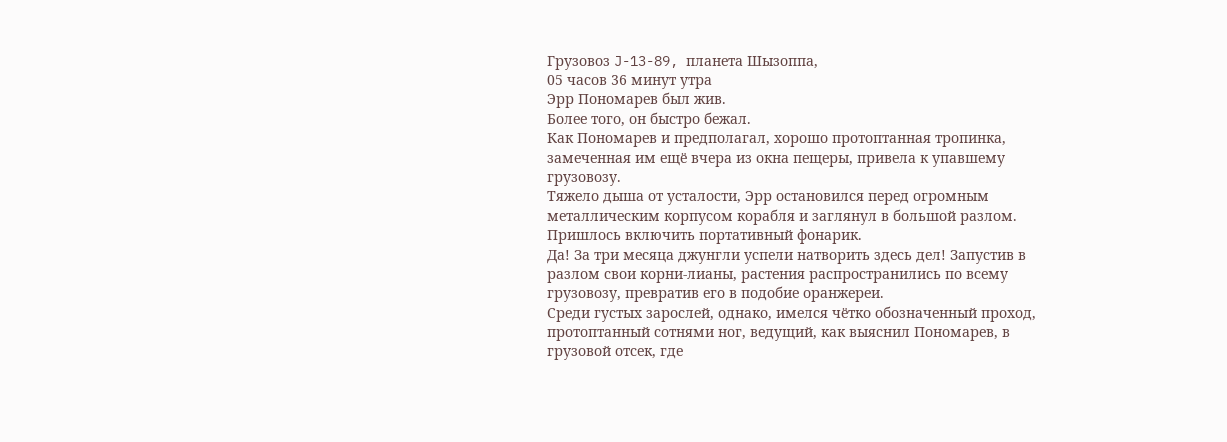Грузовоз J-13-89, планета Шызоппа,
05 часов 36 минут утра
Эрр Пономарев был жив.
Более того, он быстро бежал.
Как Пономарев и предполагал, хорошо протоптанная тропинка, замеченная им ещё вчера из окна пещеры, привела к упавшему грузовозу.
Тяжело дыша от усталости, Эрр остановился перед огромным металлическим корпусом корабля и заглянул в большой разлом. Пришлось включить портативный фонарик.
Да! За три месяца джунгли успели натворить здесь дел! Запустив в разлом свои корни‑лианы, растения распространились по всему грузовозу, превратив его в подобие оранжереи.
Среди густых зарослей, однако, имелся чётко обозначенный проход, протоптанный сотнями ног, ведущий, как выяснил Пономарев, в грузовой отсек, где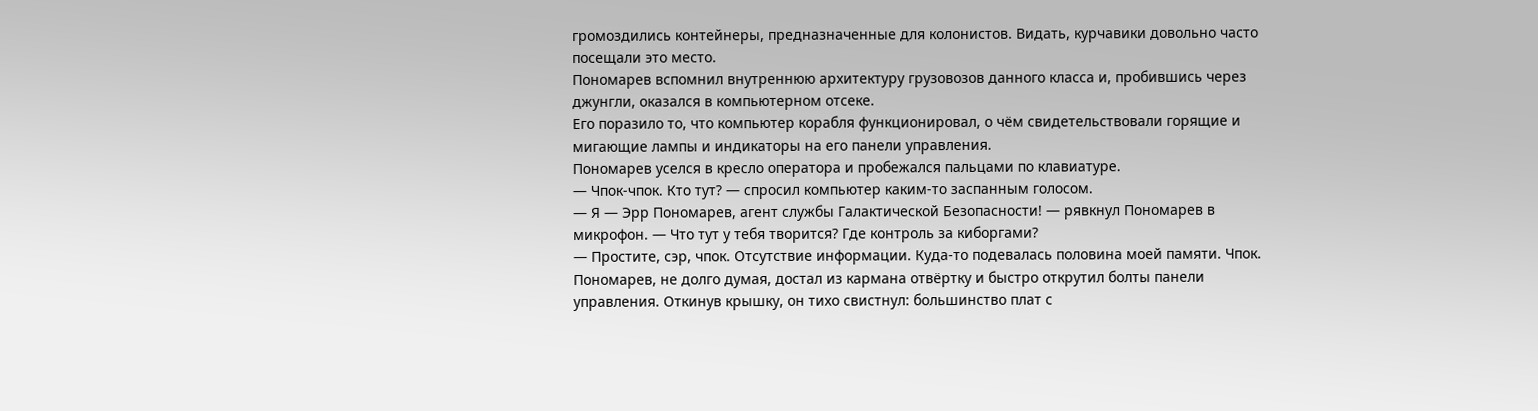громоздились контейнеры, предназначенные для колонистов. Видать, курчавики довольно часто посещали это место.
Пономарев вспомнил внутреннюю архитектуру грузовозов данного класса и, пробившись через джунгли, оказался в компьютерном отсеке.
Его поразило то, что компьютер корабля функционировал, о чём свидетельствовали горящие и мигающие лампы и индикаторы на его панели управления.
Пономарев уселся в кресло оператора и пробежался пальцами по клавиатуре.
— Чпок‑чпок. Кто тут? — спросил компьютер каким‑то заспанным голосом.
— Я — Эрр Пономарев, агент службы Галактической Безопасности! — рявкнул Пономарев в микрофон. — Что тут у тебя творится? Где контроль за киборгами?
— Простите, сэр, чпок. Отсутствие информации. Куда‑то подевалась половина моей памяти. Чпок.
Пономарев, не долго думая, достал из кармана отвёртку и быстро открутил болты панели управления. Откинув крышку, он тихо свистнул: большинство плат с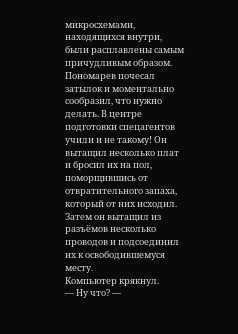микросхемами, находящихся внутри, были расплавлены самым причудливым образом. Пономарев почесал затылок и моментально сообразил, что нужно делать. В центре подготовки спецагентов учили и не такому! Он вытащил несколько плат и бросил их на пол, поморщившись от отвратительного запаха, который от них исходил. Затем он вытащил из разъёмов несколько проводов и подсоединил их к освободившемуся месту.
Компьютер крякнул.
— Ну что? —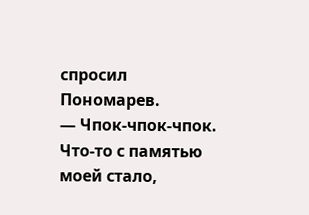спросил Пономарев.
— Чпок‑чпок‑чпок. Что‑то с памятью моей стало,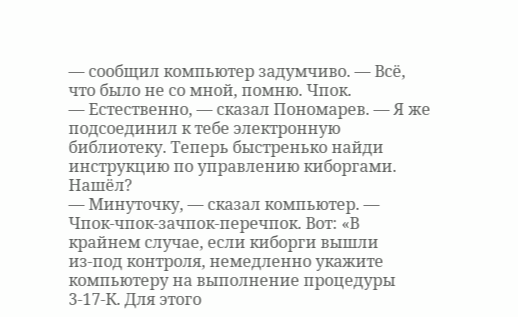— сообщил компьютер задумчиво. — Всё, что было не со мной, помню. Чпок.
— Естественно, — сказал Пономарев. — Я же подсоединил к тебе электронную библиотеку. Теперь быстренько найди инструкцию по управлению киборгами. Нашёл?
— Минуточку, — сказал компьютер. — Чпок‑чпок‑зачпок‑перечпок. Вот: «В крайнем случае, если киборги вышли из‑под контроля, немедленно укажите компьютеру на выполнение процедуры 3‑17‑К. Для этого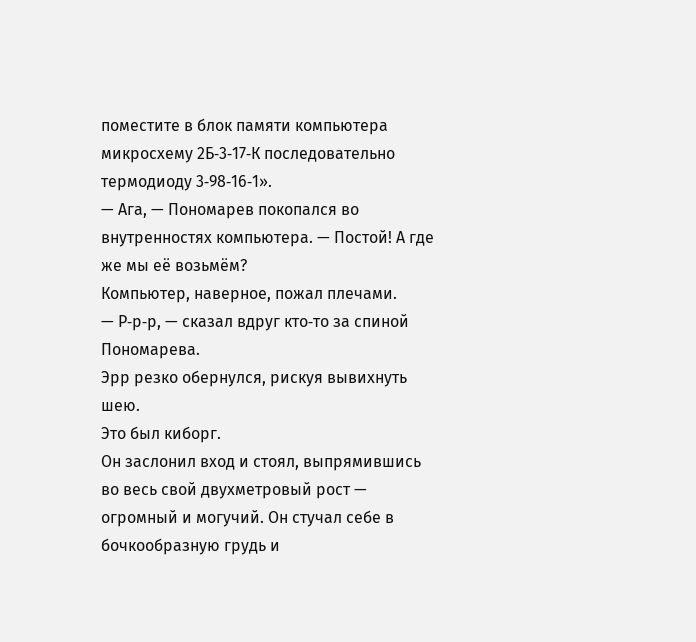поместите в блок памяти компьютера микросхему 2Б‑3‑17‑К последовательно термодиоду 3‑98‑16‑1».
— Ага, — Пономарев покопался во внутренностях компьютера. — Постой! А где же мы её возьмём?
Компьютер, наверное, пожал плечами.
— Р‑р‑р, — сказал вдруг кто‑то за спиной Пономарева.
Эрр резко обернулся, рискуя вывихнуть шею.
Это был киборг.
Он заслонил вход и стоял, выпрямившись во весь свой двухметровый рост — огромный и могучий. Он стучал себе в бочкообразную грудь и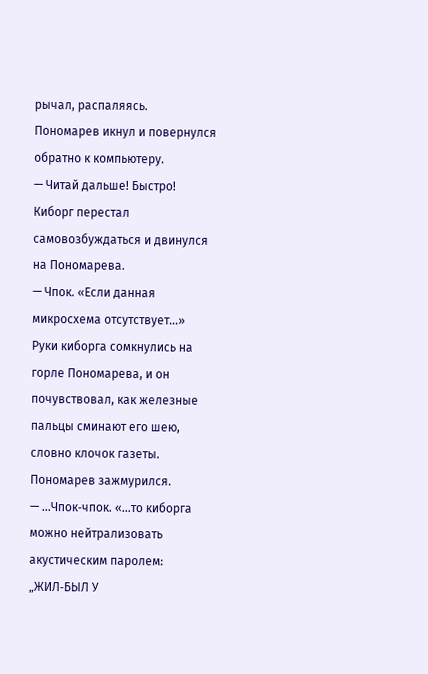рычал, распаляясь.
Пономарев икнул и повернулся обратно к компьютеру.
— Читай дальше! Быстро!
Киборг перестал самовозбуждаться и двинулся на Пономарева.
— Чпок. «Если данная микросхема отсутствует…»
Руки киборга сомкнулись на горле Пономарева, и он почувствовал, как железные пальцы сминают его шею, словно клочок газеты. Пономарев зажмурился.
— …Чпок‑чпок. «…то киборга можно нейтрализовать акустическим паролем: „ЖИЛ‑БЫЛ У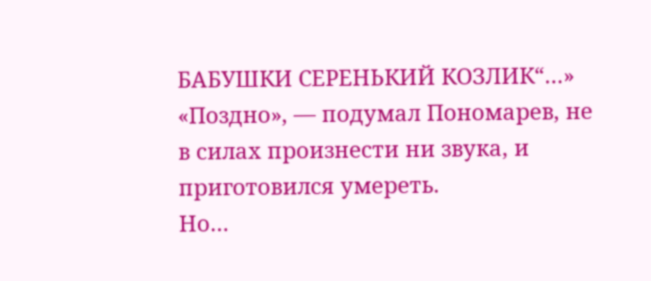БАБУШКИ СЕРЕНЬКИЙ КОЗЛИК“…»
«Поздно», — подумал Пономарев, не в силах произнести ни звука, и приготовился умереть.
Но…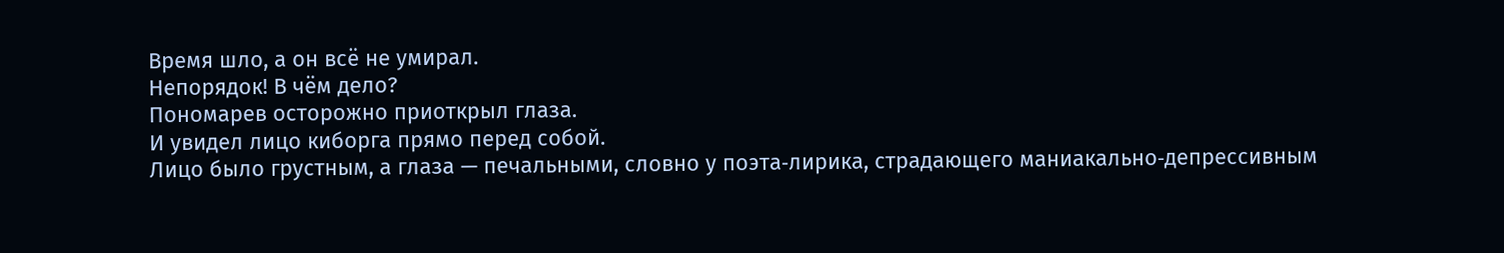Время шло, а он всё не умирал.
Непорядок! В чём дело?
Пономарев осторожно приоткрыл глаза.
И увидел лицо киборга прямо перед собой.
Лицо было грустным, а глаза — печальными, словно у поэта‑лирика, страдающего маниакально‑депрессивным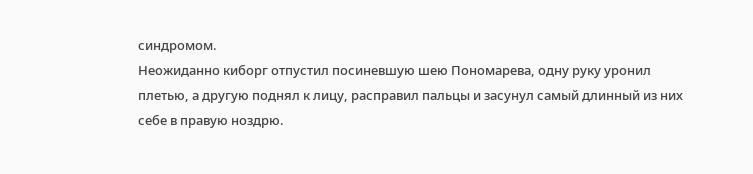синдромом.
Неожиданно киборг отпустил посиневшую шею Пономарева, одну руку уронил плетью, а другую поднял к лицу, расправил пальцы и засунул самый длинный из них себе в правую ноздрю.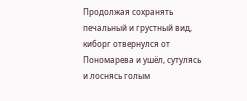Продолжая сохранять печальный и грустный вид, киборг отвернулся от Пономарева и ушёл, сутулясь и лоснясь голым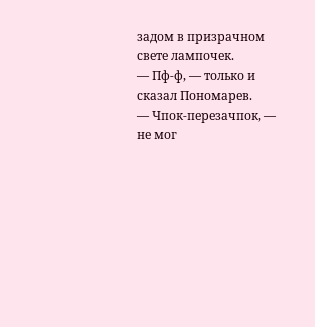задом в призрачном свете лампочек.
— Пф‑ф, — только и сказал Пономарев.
— Чпок‑перезачпок, — не мог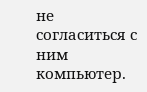не согласиться с ним компьютер.